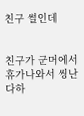친구 썰인데


친구가 군머에서 휴가나와서 씽난다하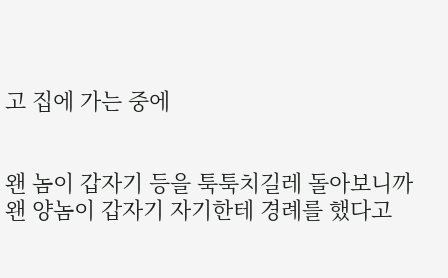고 집에 가는 중에


왠 놈이 갑자기 등을 툭툭치길레 돌아보니까 왠 양놈이 갑자기 자기한테 경례를 했다고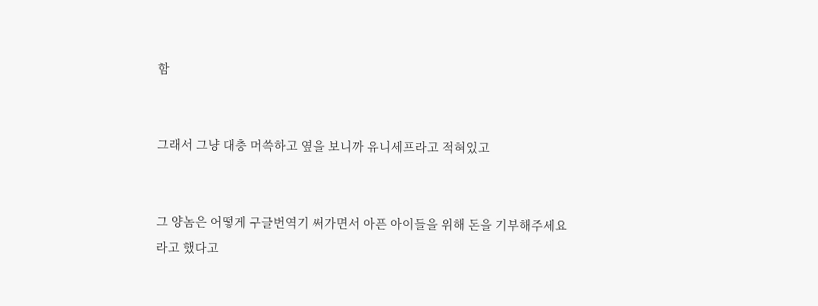함


그래서 그냥 대충 머쓱하고 옆을 보니까 유니세프라고 적혀있고


그 양놈은 어떻게 구글번역기 써가면서 아픈 아이들을 위해 돈을 기부해주세요라고 했다고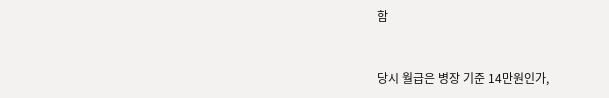함


당시 월급은 병장 기준 14만원인가,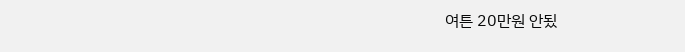여튼 20만원 안됬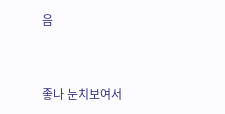음


좋나 눈치보여서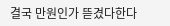결국 만원인가 뜯겼다한다